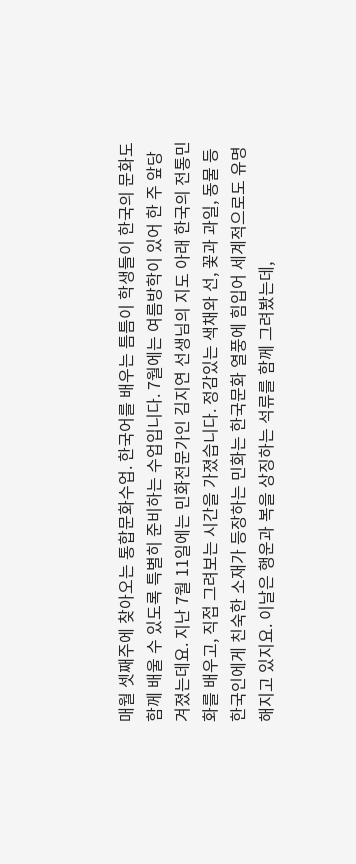매월 셋째주에 찾아오는 통합문화수업. 한국어를 배우는 틈틈이 학생들이 한국의 문화도 함께 배울 수 있도록 특별히 준비하는 수업입니다. 7월에는 여름방학이 있어 한 주 앞당겨졌는데요. 지난 7월 11일에는 민화전문가인 김지연 선생님의 지도 아래 한국의 전통민화를 배우고, 직접 그려보는 시간을 가졌습니다. 정감있는 색채와 선, 꽃과 과일, 동물 등 한국인에게 친숙한 소재가 등장하는 민화는 한국문화 열풍에 힘입어 세계적으로도 유명해지고 있지요. 이날은 행운과 복을 상징하는 석류를 함께 그려봤는데,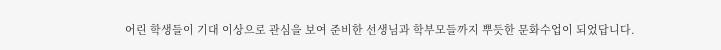어린 학생들이 기대 이상으로 관심을 보여 준비한 선생님과 학부모들까지 뿌듯한 문화수업이 되었답니다.